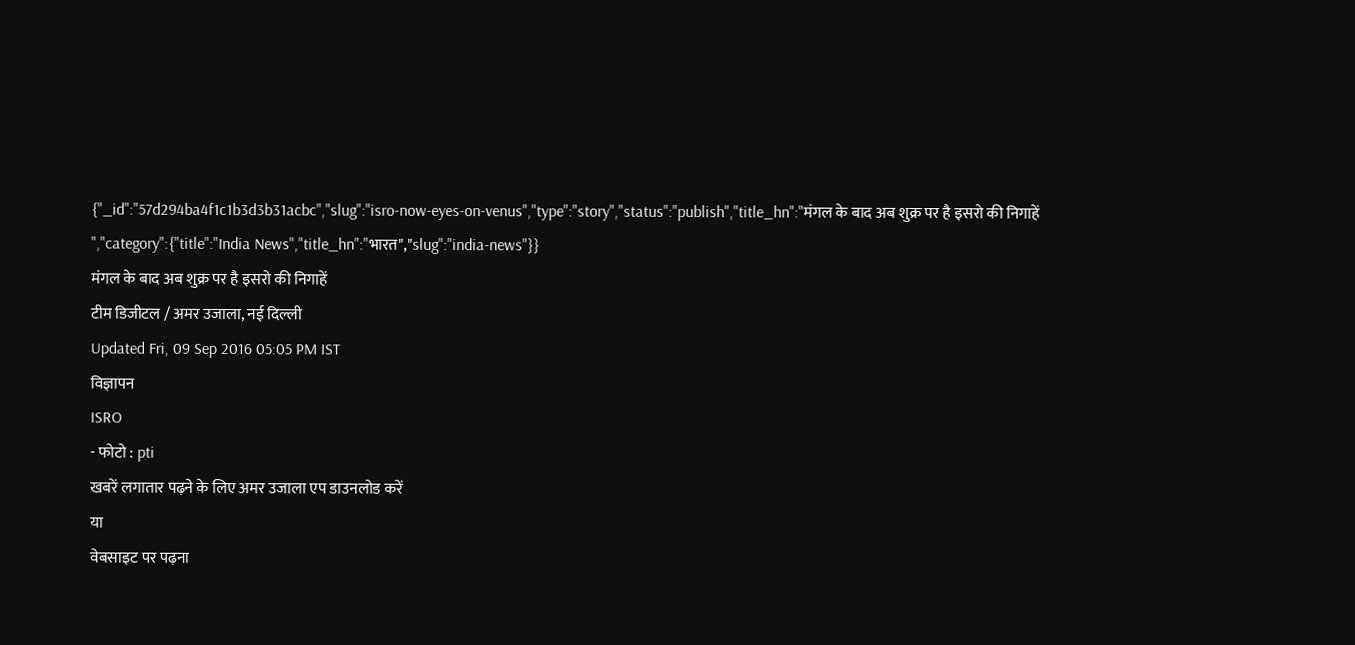{"_id":"57d294ba4f1c1b3d3b31acbc","slug":"isro-now-eyes-on-venus","type":"story","status":"publish","title_hn":"मंगल के बाद अब शुक्र पर है इसरो की निगाहें ","category":{"title":"India News","title_hn":"भारत","slug":"india-news"}}
मंगल के बाद अब शुक्र पर है इसरो की निगाहें
टीम डिजीटल / अमर उजाला, नई दिल्ली
Updated Fri, 09 Sep 2016 05:05 PM IST
विज्ञापन
ISRO
- फोटो : pti
खबरें लगातार पढ़ने के लिए अमर उजाला एप डाउनलोड करें
या
वेबसाइट पर पढ़ना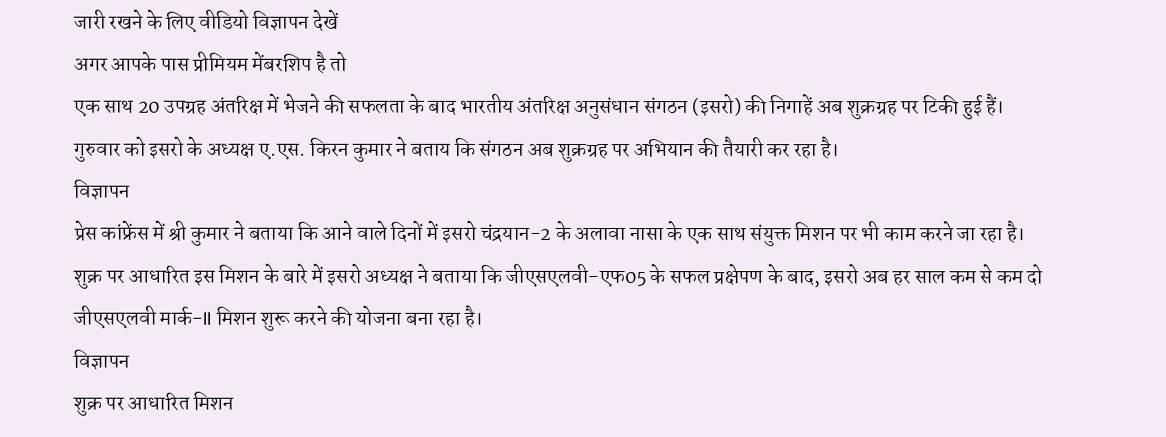जारी रखने के लिए वीडियो विज्ञापन देखें
अगर आपके पास प्रीमियम मेंबरशिप है तो
एक साथ 20 उपग्रह अंतरिक्ष में भेजने की सफलता के बाद भारतीय अंतरिक्ष अनुसंधान संगठन (इसरो) की निगाहें अब शुक्रग्रह पर टिकी हुई हैं। गुरुवार को इसरो के अध्यक्ष ए.एस. किरन कुमार ने बताय कि संगठन अब शुक्रग्रह पर अभियान की तैयारी कर रहा है।
विज्ञापन
प्रेस कांफ्रेंस में श्री कुमार ने बताया कि आने वाले दिनों में इसरो चंद्रयान-2 के अलावा नासा के एक साथ संयुक्त मिशन पर भी काम करने जा रहा है। शुक्र पर आधारित इस मिशन के बारे में इसरो अध्यक्ष ने बताया कि जीएसएलवी-एफ05 के सफल प्रक्षेपण के बाद, इसरो अब हर साल कम से कम दो जीएसएलवी मार्क-II मिशन शुरू करने की योजना बना रहा है।
विज्ञापन
शुक्र पर आधारित मिशन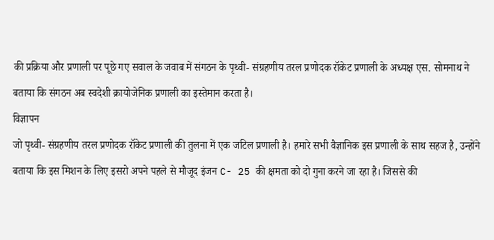की प्रक्रिया और प्रणाली पर पूछे गए सवाल के जवाब में संगठन के पृथ्वी- संग्रहणीय तरल प्रणोदक रॉकेट प्रणाली के अध्यक्ष एस. सोमनाथ ने बताया कि संगठन अब स्वदेशी क्रायोजेनिक प्रणाली का इस्तेमान करता है।
विज्ञापन
जो पृथ्वी- संग्रहणीय तरल प्रणोदक रॉकेट प्रणाली की तुलना में एक जटिल प्रणाली है। हमारे सभी वैज्ञानिक इस प्रणाली के साथ सहज है, उन्होंने बताया कि इस मिशन के लिए इसरो अपने पहले से मौजूद इंजन C- 25 की क्षमता को दो गुना करने जा रहा है। जिससे की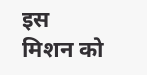इस मिशन को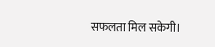सफलता मिल सकेगी।